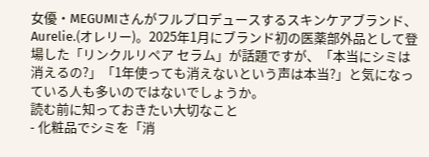女優・MEGUMIさんがフルプロデュースするスキンケアブランド、Aurelie.(オレリー)。2025年1月にブランド初の医薬部外品として登場した「リンクルリペア セラム」が話題ですが、「本当にシミは消えるの?」「1年使っても消えないという声は本当?」と気になっている人も多いのではないでしょうか。
読む前に知っておきたい大切なこと
- 化粧品でシミを「消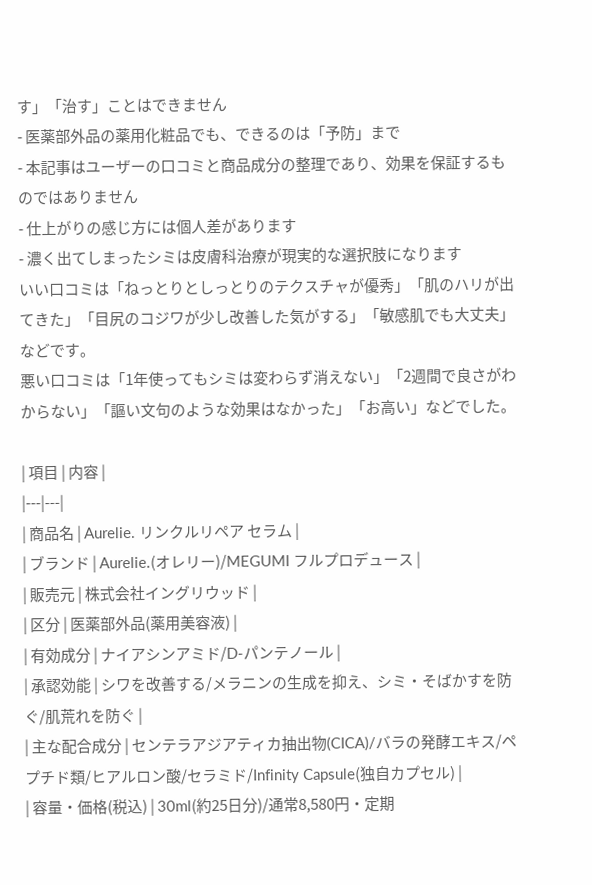す」「治す」ことはできません
- 医薬部外品の薬用化粧品でも、できるのは「予防」まで
- 本記事はユーザーの口コミと商品成分の整理であり、効果を保証するものではありません
- 仕上がりの感じ方には個人差があります
- 濃く出てしまったシミは皮膚科治療が現実的な選択肢になります
いい口コミは「ねっとりとしっとりのテクスチャが優秀」「肌のハリが出てきた」「目尻のコジワが少し改善した気がする」「敏感肌でも大丈夫」などです。
悪い口コミは「1年使ってもシミは変わらず消えない」「2週間で良さがわからない」「謳い文句のような効果はなかった」「お高い」などでした。

| 項目 | 内容 |
|---|---|
| 商品名 | Aurelie. リンクルリペア セラム |
| ブランド | Aurelie.(オレリー)/MEGUMI フルプロデュース |
| 販売元 | 株式会社イングリウッド |
| 区分 | 医薬部外品(薬用美容液) |
| 有効成分 | ナイアシンアミド/D-パンテノール |
| 承認効能 | シワを改善する/メラニンの生成を抑え、シミ・そばかすを防ぐ/肌荒れを防ぐ |
| 主な配合成分 | センテラアジアティカ抽出物(CICA)/バラの発酵エキス/ペプチド類/ヒアルロン酸/セラミド/Infinity Capsule(独自カプセル) |
| 容量・価格(税込) | 30ml(約25日分)/通常8,580円・定期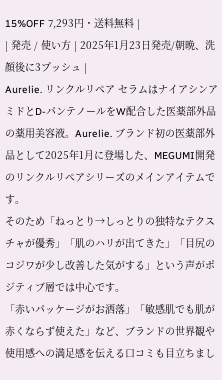15%OFF 7,293円・送料無料 |
| 発売 / 使い方 | 2025年1月23日発売/朝晩、洗顔後に3プッシュ |
Aurelie. リンクルリペア セラムはナイアシンアミドとD-パンテノールをW配合した医薬部外品の薬用美容液。Aurelie. ブランド初の医薬部外品として2025年1月に登場した、MEGUMI開発のリンクルリペアシリーズのメインアイテムです。
そのため「ねっとり→しっとりの独特なテクスチャが優秀」「肌のハリが出てきた」「目尻のコジワが少し改善した気がする」という声がポジティブ層では中心です。
「赤いパッケージがお洒落」「敏感肌でも肌が赤くならず使えた」など、ブランドの世界観や使用感への満足感を伝える口コミも目立ちまし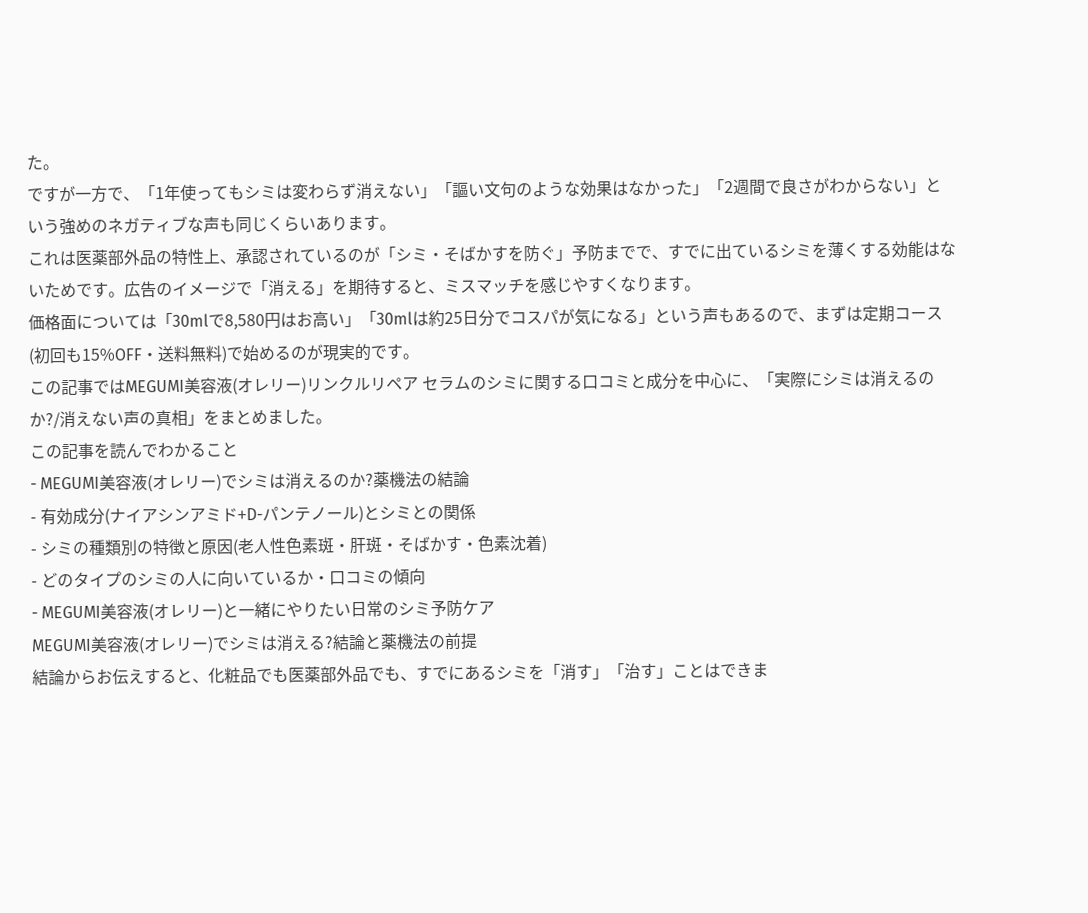た。
ですが一方で、「1年使ってもシミは変わらず消えない」「謳い文句のような効果はなかった」「2週間で良さがわからない」という強めのネガティブな声も同じくらいあります。
これは医薬部外品の特性上、承認されているのが「シミ・そばかすを防ぐ」予防までで、すでに出ているシミを薄くする効能はないためです。広告のイメージで「消える」を期待すると、ミスマッチを感じやすくなります。
価格面については「30mlで8,580円はお高い」「30mlは約25日分でコスパが気になる」という声もあるので、まずは定期コース(初回も15%OFF・送料無料)で始めるのが現実的です。
この記事ではMEGUMI美容液(オレリー)リンクルリペア セラムのシミに関する口コミと成分を中心に、「実際にシミは消えるのか?/消えない声の真相」をまとめました。
この記事を読んでわかること
- MEGUMI美容液(オレリー)でシミは消えるのか?薬機法の結論
- 有効成分(ナイアシンアミド+D-パンテノール)とシミとの関係
- シミの種類別の特徴と原因(老人性色素斑・肝斑・そばかす・色素沈着)
- どのタイプのシミの人に向いているか・口コミの傾向
- MEGUMI美容液(オレリー)と一緒にやりたい日常のシミ予防ケア
MEGUMI美容液(オレリー)でシミは消える?結論と薬機法の前提
結論からお伝えすると、化粧品でも医薬部外品でも、すでにあるシミを「消す」「治す」ことはできま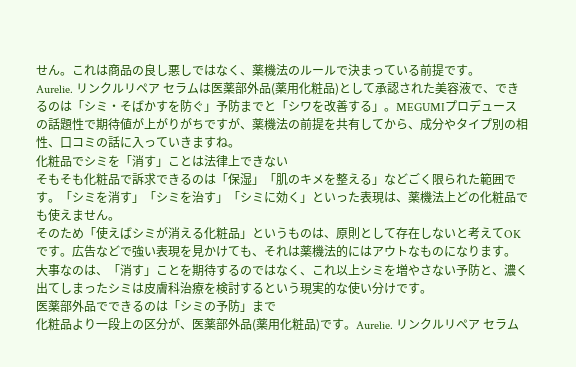せん。これは商品の良し悪しではなく、薬機法のルールで決まっている前提です。
Aurelie. リンクルリペア セラムは医薬部外品(薬用化粧品)として承認された美容液で、できるのは「シミ・そばかすを防ぐ」予防までと「シワを改善する」。MEGUMIプロデュースの話題性で期待値が上がりがちですが、薬機法の前提を共有してから、成分やタイプ別の相性、口コミの話に入っていきますね。
化粧品でシミを「消す」ことは法律上できない
そもそも化粧品で訴求できるのは「保湿」「肌のキメを整える」などごく限られた範囲です。「シミを消す」「シミを治す」「シミに効く」といった表現は、薬機法上どの化粧品でも使えません。
そのため「使えばシミが消える化粧品」というものは、原則として存在しないと考えてOKです。広告などで強い表現を見かけても、それは薬機法的にはアウトなものになります。
大事なのは、「消す」ことを期待するのではなく、これ以上シミを増やさない予防と、濃く出てしまったシミは皮膚科治療を検討するという現実的な使い分けです。
医薬部外品でできるのは「シミの予防」まで
化粧品より一段上の区分が、医薬部外品(薬用化粧品)です。Aurelie. リンクルリペア セラム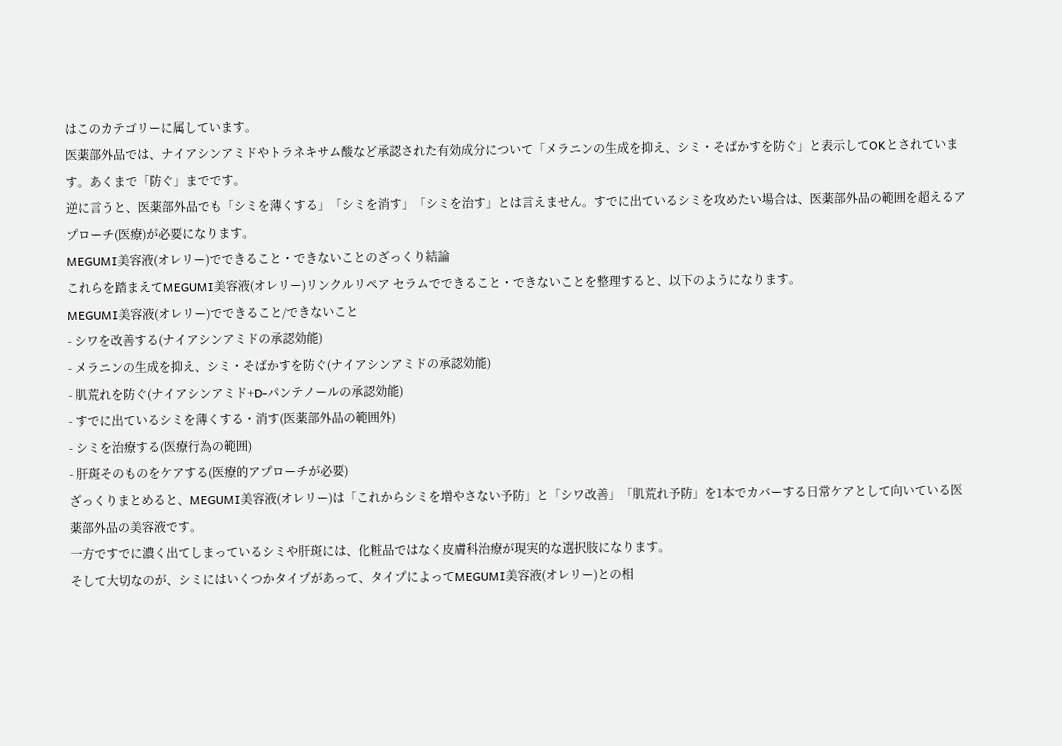はこのカテゴリーに属しています。
医薬部外品では、ナイアシンアミドやトラネキサム酸など承認された有効成分について「メラニンの生成を抑え、シミ・そばかすを防ぐ」と表示してOKとされています。あくまで「防ぐ」までです。
逆に言うと、医薬部外品でも「シミを薄くする」「シミを消す」「シミを治す」とは言えません。すでに出ているシミを攻めたい場合は、医薬部外品の範囲を超えるアプローチ(医療)が必要になります。
MEGUMI美容液(オレリー)でできること・できないことのざっくり結論
これらを踏まえてMEGUMI美容液(オレリー)リンクルリペア セラムでできること・できないことを整理すると、以下のようになります。
MEGUMI美容液(オレリー)でできること/できないこと
- シワを改善する(ナイアシンアミドの承認効能)
- メラニンの生成を抑え、シミ・そばかすを防ぐ(ナイアシンアミドの承認効能)
- 肌荒れを防ぐ(ナイアシンアミド+D-パンテノールの承認効能)
- すでに出ているシミを薄くする・消す(医薬部外品の範囲外)
- シミを治療する(医療行為の範囲)
- 肝斑そのものをケアする(医療的アプローチが必要)
ざっくりまとめると、MEGUMI美容液(オレリー)は「これからシミを増やさない予防」と「シワ改善」「肌荒れ予防」を1本でカバーする日常ケアとして向いている医薬部外品の美容液です。
一方ですでに濃く出てしまっているシミや肝斑には、化粧品ではなく皮膚科治療が現実的な選択肢になります。
そして大切なのが、シミにはいくつかタイプがあって、タイプによってMEGUMI美容液(オレリー)との相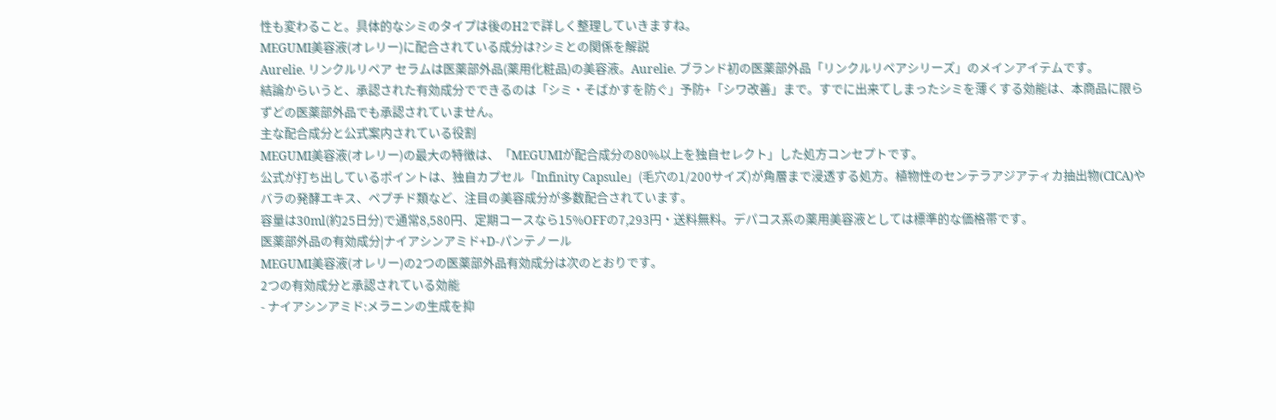性も変わること。具体的なシミのタイプは後のH2で詳しく整理していきますね。
MEGUMI美容液(オレリー)に配合されている成分は?シミとの関係を解説
Aurelie. リンクルリペア セラムは医薬部外品(薬用化粧品)の美容液。Aurelie. ブランド初の医薬部外品「リンクルリペアシリーズ」のメインアイテムです。
結論からいうと、承認された有効成分でできるのは「シミ・そばかすを防ぐ」予防+「シワ改善」まで。すでに出来てしまったシミを薄くする効能は、本商品に限らずどの医薬部外品でも承認されていません。
主な配合成分と公式案内されている役割
MEGUMI美容液(オレリー)の最大の特徴は、「MEGUMIが配合成分の80%以上を独自セレクト」した処方コンセプトです。
公式が打ち出しているポイントは、独自カプセル「Infinity Capsule」(毛穴の1/200サイズ)が角層まで浸透する処方。植物性のセンテラアジアティカ抽出物(CICA)やバラの発酵エキス、ペプチド類など、注目の美容成分が多数配合されています。
容量は30ml(約25日分)で通常8,580円、定期コースなら15%OFFの7,293円・送料無料。デパコス系の薬用美容液としては標準的な価格帯です。
医薬部外品の有効成分|ナイアシンアミド+D-パンテノール
MEGUMI美容液(オレリー)の2つの医薬部外品有効成分は次のとおりです。
2つの有効成分と承認されている効能
- ナイアシンアミド:メラニンの生成を抑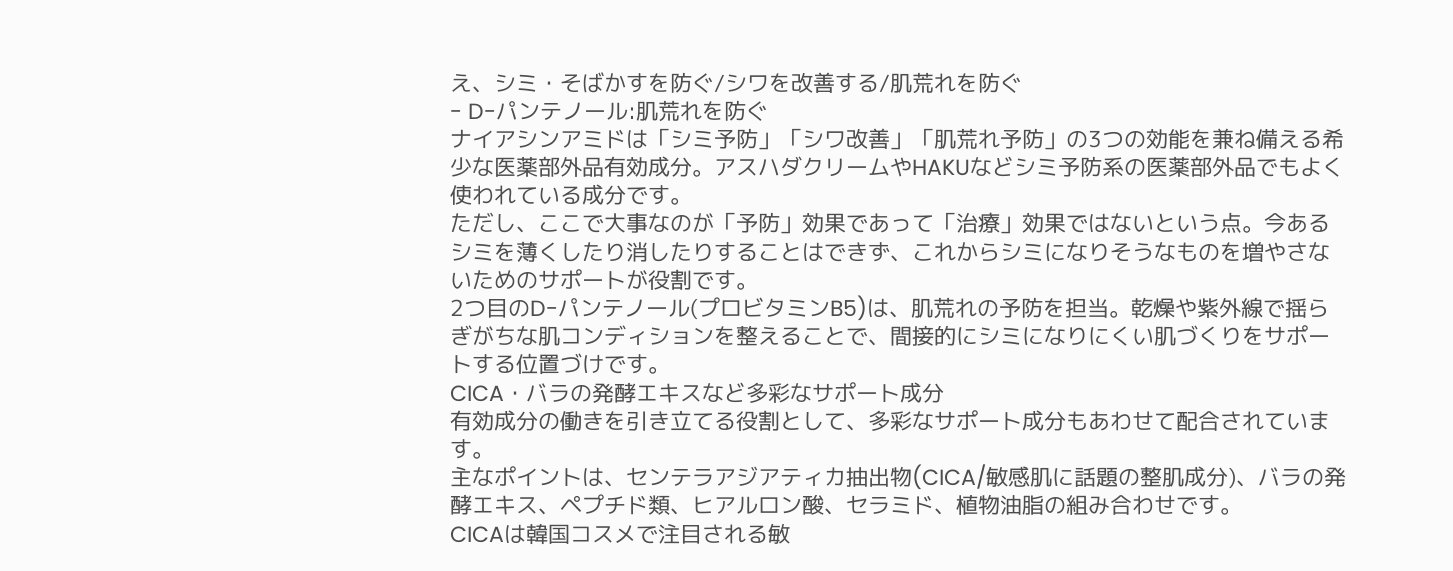え、シミ・そばかすを防ぐ/シワを改善する/肌荒れを防ぐ
- D-パンテノール:肌荒れを防ぐ
ナイアシンアミドは「シミ予防」「シワ改善」「肌荒れ予防」の3つの効能を兼ね備える希少な医薬部外品有効成分。アスハダクリームやHAKUなどシミ予防系の医薬部外品でもよく使われている成分です。
ただし、ここで大事なのが「予防」効果であって「治療」効果ではないという点。今あるシミを薄くしたり消したりすることはできず、これからシミになりそうなものを増やさないためのサポートが役割です。
2つ目のD-パンテノール(プロビタミンB5)は、肌荒れの予防を担当。乾燥や紫外線で揺らぎがちな肌コンディションを整えることで、間接的にシミになりにくい肌づくりをサポートする位置づけです。
CICA・バラの発酵エキスなど多彩なサポート成分
有効成分の働きを引き立てる役割として、多彩なサポート成分もあわせて配合されています。
主なポイントは、センテラアジアティカ抽出物(CICA/敏感肌に話題の整肌成分)、バラの発酵エキス、ペプチド類、ヒアルロン酸、セラミド、植物油脂の組み合わせです。
CICAは韓国コスメで注目される敏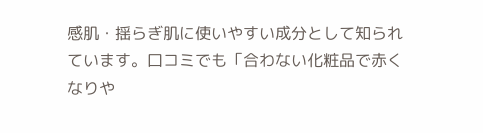感肌・揺らぎ肌に使いやすい成分として知られています。口コミでも「合わない化粧品で赤くなりや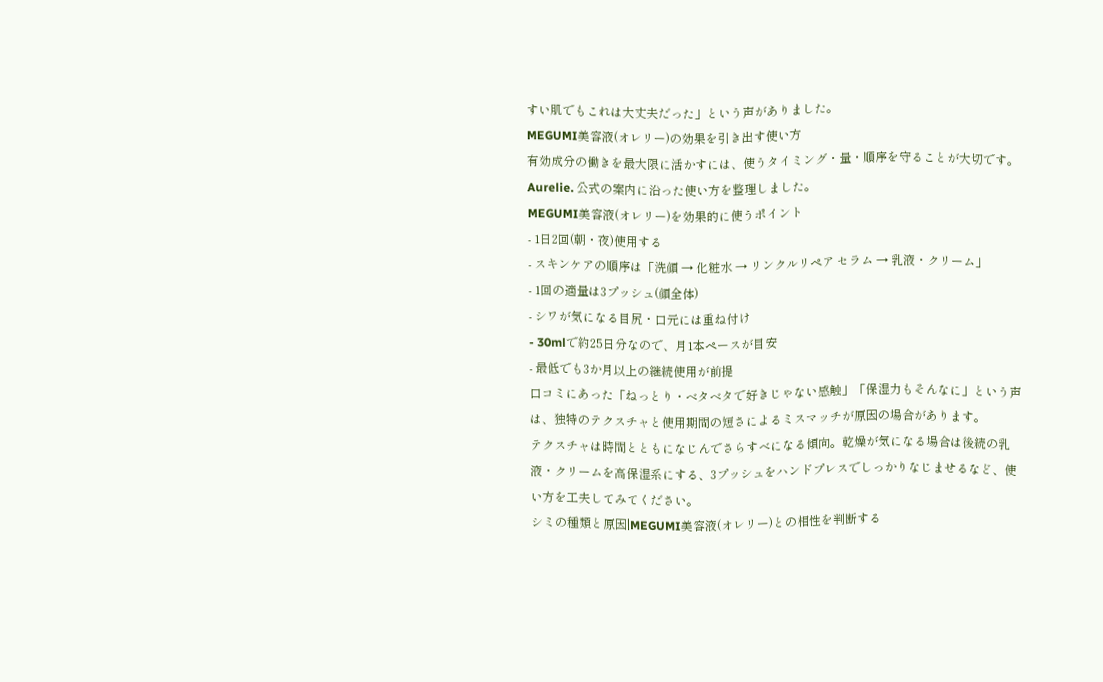すい肌でもこれは大丈夫だった」という声がありました。
MEGUMI美容液(オレリー)の効果を引き出す使い方
有効成分の働きを最大限に活かすには、使うタイミング・量・順序を守ることが大切です。Aurelie. 公式の案内に沿った使い方を整理しました。
MEGUMI美容液(オレリー)を効果的に使うポイント
- 1日2回(朝・夜)使用する
- スキンケアの順序は「洗顔 → 化粧水 → リンクルリペア セラム → 乳液・クリーム」
- 1回の適量は3プッシュ(顔全体)
- シワが気になる目尻・口元には重ね付け
- 30mlで約25日分なので、月1本ペースが目安
- 最低でも3か月以上の継続使用が前提
口コミにあった「ねっとり・ベタベタで好きじゃない感触」「保湿力もそんなに」という声は、独特のテクスチャと使用期間の短さによるミスマッチが原因の場合があります。
テクスチャは時間とともになじんでさらすべになる傾向。乾燥が気になる場合は後続の乳液・クリームを高保湿系にする、3プッシュをハンドプレスでしっかりなじませるなど、使い方を工夫してみてください。
シミの種類と原因|MEGUMI美容液(オレリー)との相性を判断する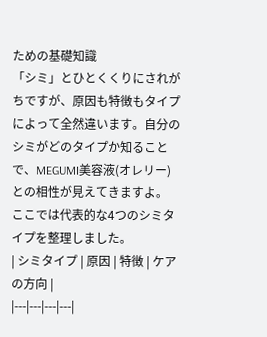ための基礎知識
「シミ」とひとくくりにされがちですが、原因も特徴もタイプによって全然違います。自分のシミがどのタイプか知ることで、MEGUMI美容液(オレリー)との相性が見えてきますよ。
ここでは代表的な4つのシミタイプを整理しました。
| シミタイプ | 原因 | 特徴 | ケアの方向 |
|---|---|---|---|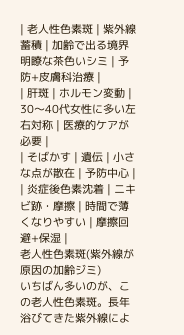| 老人性色素斑 | 紫外線蓄積 | 加齢で出る境界明瞭な茶色いシミ | 予防+皮膚科治療 |
| 肝斑 | ホルモン変動 | 30〜40代女性に多い左右対称 | 医療的ケアが必要 |
| そばかす | 遺伝 | 小さな点が散在 | 予防中心 |
| 炎症後色素沈着 | ニキビ跡・摩擦 | 時間で薄くなりやすい | 摩擦回避+保湿 |
老人性色素斑(紫外線が原因の加齢ジミ)
いちばん多いのが、この老人性色素斑。長年浴びてきた紫外線によ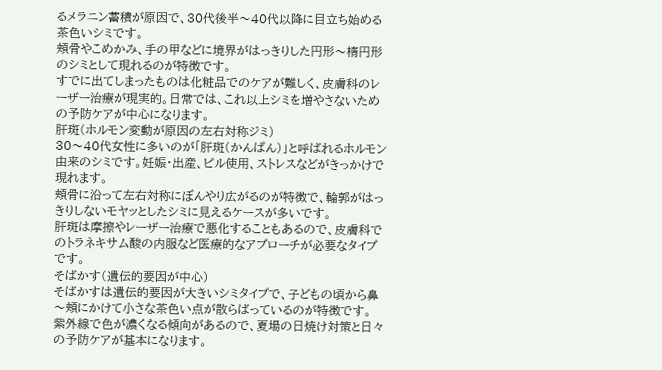るメラニン蓄積が原因で、30代後半〜40代以降に目立ち始める茶色いシミです。
頬骨やこめかみ、手の甲などに境界がはっきりした円形〜楕円形のシミとして現れるのが特徴です。
すでに出てしまったものは化粧品でのケアが難しく、皮膚科のレーザー治療が現実的。日常では、これ以上シミを増やさないための予防ケアが中心になります。
肝斑(ホルモン変動が原因の左右対称ジミ)
30〜40代女性に多いのが「肝斑(かんぱん)」と呼ばれるホルモン由来のシミです。妊娠・出産、ピル使用、ストレスなどがきっかけで現れます。
頬骨に沿って左右対称にぼんやり広がるのが特徴で、輪郭がはっきりしないモヤッとしたシミに見えるケースが多いです。
肝斑は摩擦やレーザー治療で悪化することもあるので、皮膚科でのトラネキサム酸の内服など医療的なアプローチが必要なタイプです。
そばかす(遺伝的要因が中心)
そばかすは遺伝的要因が大きいシミタイプで、子どもの頃から鼻〜頬にかけて小さな茶色い点が散らばっているのが特徴です。
紫外線で色が濃くなる傾向があるので、夏場の日焼け対策と日々の予防ケアが基本になります。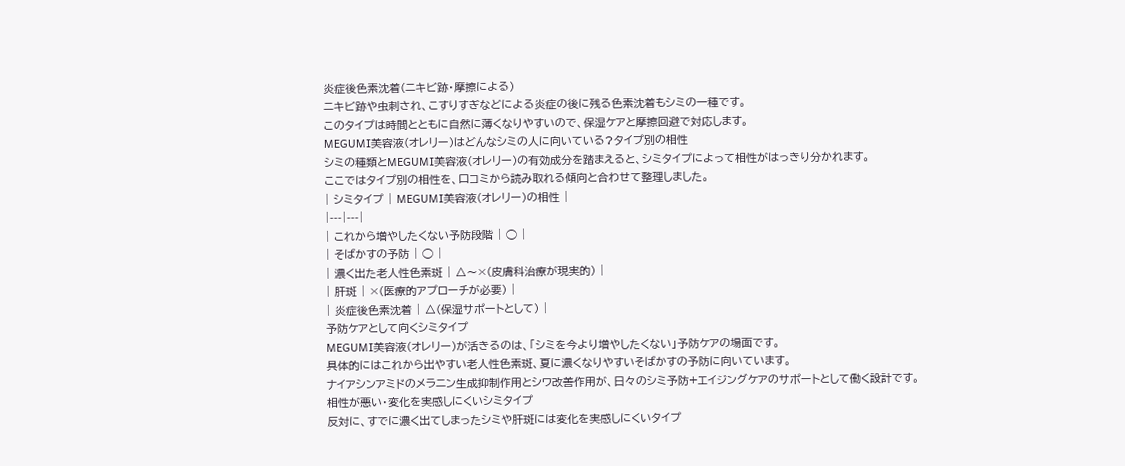炎症後色素沈着(ニキビ跡・摩擦による)
ニキビ跡や虫刺され、こすりすぎなどによる炎症の後に残る色素沈着もシミの一種です。
このタイプは時間とともに自然に薄くなりやすいので、保湿ケアと摩擦回避で対応します。
MEGUMI美容液(オレリー)はどんなシミの人に向いている?タイプ別の相性
シミの種類とMEGUMI美容液(オレリー)の有効成分を踏まえると、シミタイプによって相性がはっきり分かれます。
ここではタイプ別の相性を、口コミから読み取れる傾向と合わせて整理しました。
| シミタイプ | MEGUMI美容液(オレリー)の相性 |
|---|---|
| これから増やしたくない予防段階 | ◯ |
| そばかすの予防 | ◯ |
| 濃く出た老人性色素斑 | △〜×(皮膚科治療が現実的) |
| 肝斑 | ×(医療的アプローチが必要) |
| 炎症後色素沈着 | △(保湿サポートとして) |
予防ケアとして向くシミタイプ
MEGUMI美容液(オレリー)が活きるのは、「シミを今より増やしたくない」予防ケアの場面です。
具体的にはこれから出やすい老人性色素斑、夏に濃くなりやすいそばかすの予防に向いています。
ナイアシンアミドのメラニン生成抑制作用とシワ改善作用が、日々のシミ予防+エイジングケアのサポートとして働く設計です。
相性が悪い・変化を実感しにくいシミタイプ
反対に、すでに濃く出てしまったシミや肝斑には変化を実感しにくいタイプ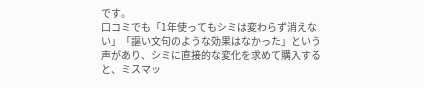です。
口コミでも「1年使ってもシミは変わらず消えない」「謳い文句のような効果はなかった」という声があり、シミに直接的な変化を求めて購入すると、ミスマッ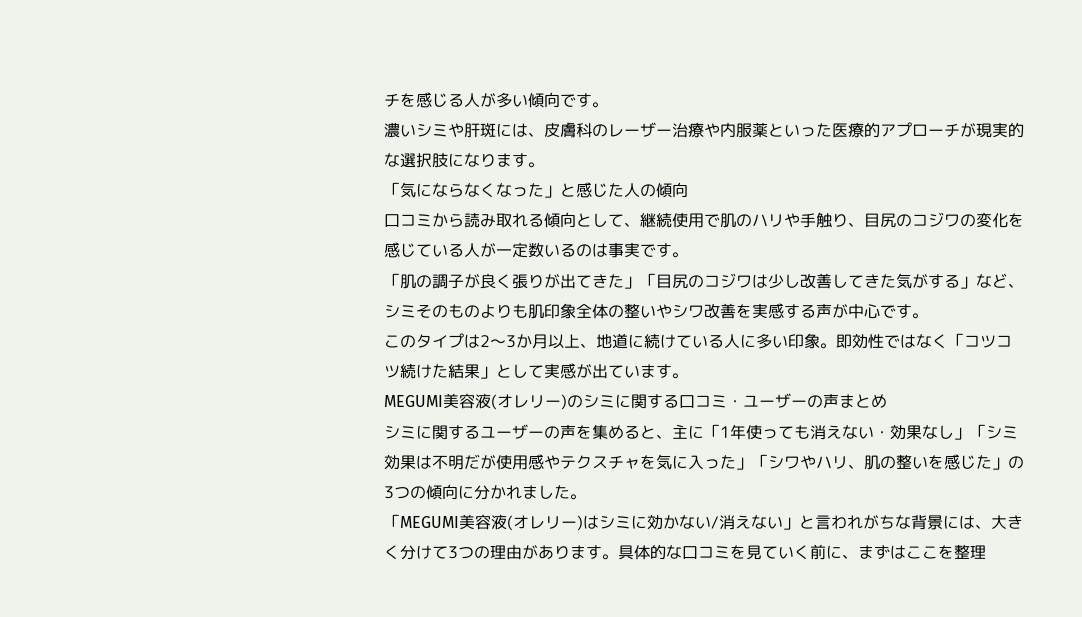チを感じる人が多い傾向です。
濃いシミや肝斑には、皮膚科のレーザー治療や内服薬といった医療的アプローチが現実的な選択肢になります。
「気にならなくなった」と感じた人の傾向
口コミから読み取れる傾向として、継続使用で肌のハリや手触り、目尻のコジワの変化を感じている人が一定数いるのは事実です。
「肌の調子が良く張りが出てきた」「目尻のコジワは少し改善してきた気がする」など、シミそのものよりも肌印象全体の整いやシワ改善を実感する声が中心です。
このタイプは2〜3か月以上、地道に続けている人に多い印象。即効性ではなく「コツコツ続けた結果」として実感が出ています。
MEGUMI美容液(オレリー)のシミに関する口コミ・ユーザーの声まとめ
シミに関するユーザーの声を集めると、主に「1年使っても消えない・効果なし」「シミ効果は不明だが使用感やテクスチャを気に入った」「シワやハリ、肌の整いを感じた」の3つの傾向に分かれました。
「MEGUMI美容液(オレリー)はシミに効かない/消えない」と言われがちな背景には、大きく分けて3つの理由があります。具体的な口コミを見ていく前に、まずはここを整理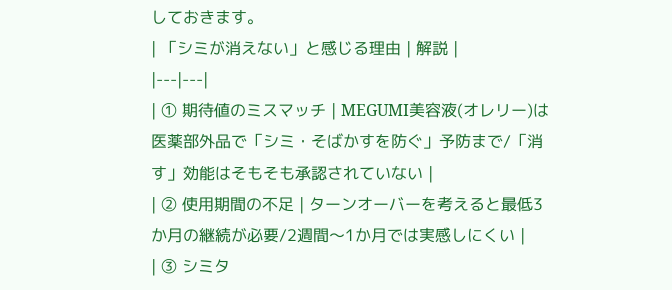しておきます。
| 「シミが消えない」と感じる理由 | 解説 |
|---|---|
| ① 期待値のミスマッチ | MEGUMI美容液(オレリー)は医薬部外品で「シミ・そばかすを防ぐ」予防まで/「消す」効能はそもそも承認されていない |
| ② 使用期間の不足 | ターンオーバーを考えると最低3か月の継続が必要/2週間〜1か月では実感しにくい |
| ③ シミタ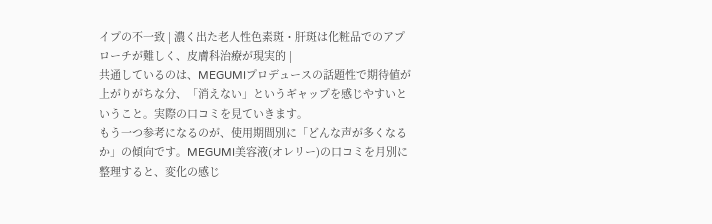イプの不一致 | 濃く出た老人性色素斑・肝斑は化粧品でのアプローチが難しく、皮膚科治療が現実的 |
共通しているのは、MEGUMIプロデュースの話題性で期待値が上がりがちな分、「消えない」というギャップを感じやすいということ。実際の口コミを見ていきます。
もう一つ参考になるのが、使用期間別に「どんな声が多くなるか」の傾向です。MEGUMI美容液(オレリー)の口コミを月別に整理すると、変化の感じ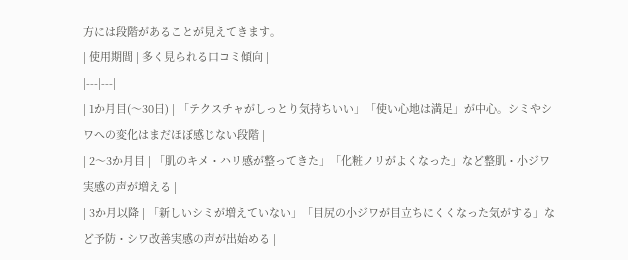方には段階があることが見えてきます。
| 使用期間 | 多く見られる口コミ傾向 |
|---|---|
| 1か月目(〜30日) | 「テクスチャがしっとり気持ちいい」「使い心地は満足」が中心。シミやシワへの変化はまだほぼ感じない段階 |
| 2〜3か月目 | 「肌のキメ・ハリ感が整ってきた」「化粧ノリがよくなった」など整肌・小ジワ実感の声が増える |
| 3か月以降 | 「新しいシミが増えていない」「目尻の小ジワが目立ちにくくなった気がする」など予防・シワ改善実感の声が出始める |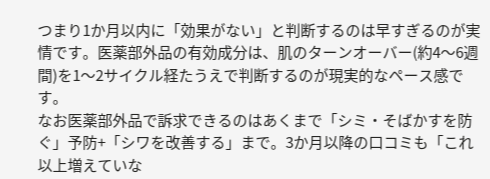つまり1か月以内に「効果がない」と判断するのは早すぎるのが実情です。医薬部外品の有効成分は、肌のターンオーバー(約4〜6週間)を1〜2サイクル経たうえで判断するのが現実的なペース感です。
なお医薬部外品で訴求できるのはあくまで「シミ・そばかすを防ぐ」予防+「シワを改善する」まで。3か月以降の口コミも「これ以上増えていな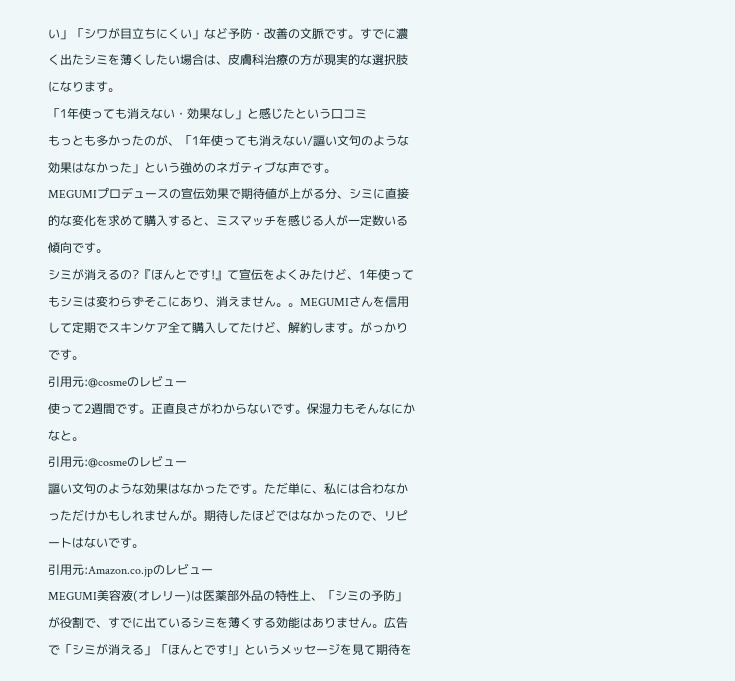い」「シワが目立ちにくい」など予防・改善の文脈です。すでに濃く出たシミを薄くしたい場合は、皮膚科治療の方が現実的な選択肢になります。
「1年使っても消えない・効果なし」と感じたという口コミ
もっとも多かったのが、「1年使っても消えない/謳い文句のような効果はなかった」という強めのネガティブな声です。
MEGUMIプロデュースの宣伝効果で期待値が上がる分、シミに直接的な変化を求めて購入すると、ミスマッチを感じる人が一定数いる傾向です。
シミが消えるの?『ほんとです!』て宣伝をよくみたけど、1年使ってもシミは変わらずそこにあり、消えません。。MEGUMIさんを信用して定期でスキンケア全て購入してたけど、解約します。がっかりです。
引用元:@cosmeのレビュー
使って2週間です。正直良さがわからないです。保湿力もそんなにかなと。
引用元:@cosmeのレビュー
謳い文句のような効果はなかったです。ただ単に、私には合わなかっただけかもしれませんが。期待したほどではなかったので、リピートはないです。
引用元:Amazon.co.jpのレビュー
MEGUMI美容液(オレリー)は医薬部外品の特性上、「シミの予防」が役割で、すでに出ているシミを薄くする効能はありません。広告で「シミが消える」「ほんとです!」というメッセージを見て期待を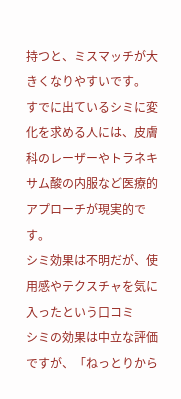持つと、ミスマッチが大きくなりやすいです。
すでに出ているシミに変化を求める人には、皮膚科のレーザーやトラネキサム酸の内服など医療的アプローチが現実的です。
シミ効果は不明だが、使用感やテクスチャを気に入ったという口コミ
シミの効果は中立な評価ですが、「ねっとりから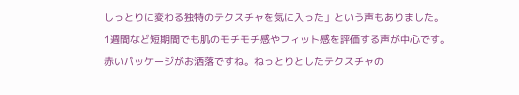しっとりに変わる独特のテクスチャを気に入った」という声もありました。
1週間など短期間でも肌のモチモチ感やフィット感を評価する声が中心です。
赤いパッケージがお洒落ですね。ねっとりとしたテクスチャの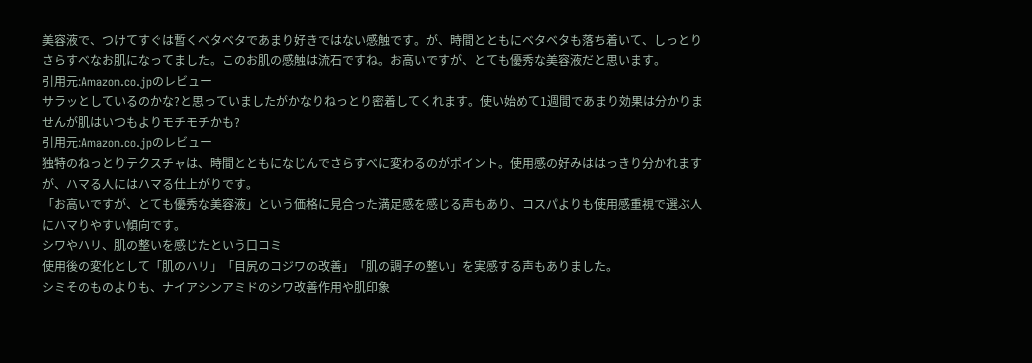美容液で、つけてすぐは暫くベタベタであまり好きではない感触です。が、時間とともにベタベタも落ち着いて、しっとりさらすべなお肌になってました。このお肌の感触は流石ですね。お高いですが、とても優秀な美容液だと思います。
引用元:Amazon.co.jpのレビュー
サラッとしているのかな?と思っていましたがかなりねっとり密着してくれます。使い始めて1週間であまり効果は分かりませんが肌はいつもよりモチモチかも?
引用元:Amazon.co.jpのレビュー
独特のねっとりテクスチャは、時間とともになじんでさらすべに変わるのがポイント。使用感の好みははっきり分かれますが、ハマる人にはハマる仕上がりです。
「お高いですが、とても優秀な美容液」という価格に見合った満足感を感じる声もあり、コスパよりも使用感重視で選ぶ人にハマりやすい傾向です。
シワやハリ、肌の整いを感じたという口コミ
使用後の変化として「肌のハリ」「目尻のコジワの改善」「肌の調子の整い」を実感する声もありました。
シミそのものよりも、ナイアシンアミドのシワ改善作用や肌印象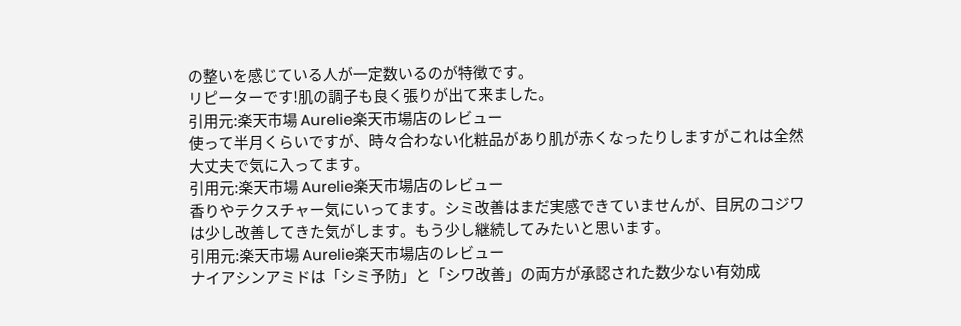の整いを感じている人が一定数いるのが特徴です。
リピーターです!肌の調子も良く張りが出て来ました。
引用元:楽天市場 Aurelie楽天市場店のレビュー
使って半月くらいですが、時々合わない化粧品があり肌が赤くなったりしますがこれは全然大丈夫で気に入ってます。
引用元:楽天市場 Aurelie楽天市場店のレビュー
香りやテクスチャー気にいってます。シミ改善はまだ実感できていませんが、目尻のコジワは少し改善してきた気がします。もう少し継続してみたいと思います。
引用元:楽天市場 Aurelie楽天市場店のレビュー
ナイアシンアミドは「シミ予防」と「シワ改善」の両方が承認された数少ない有効成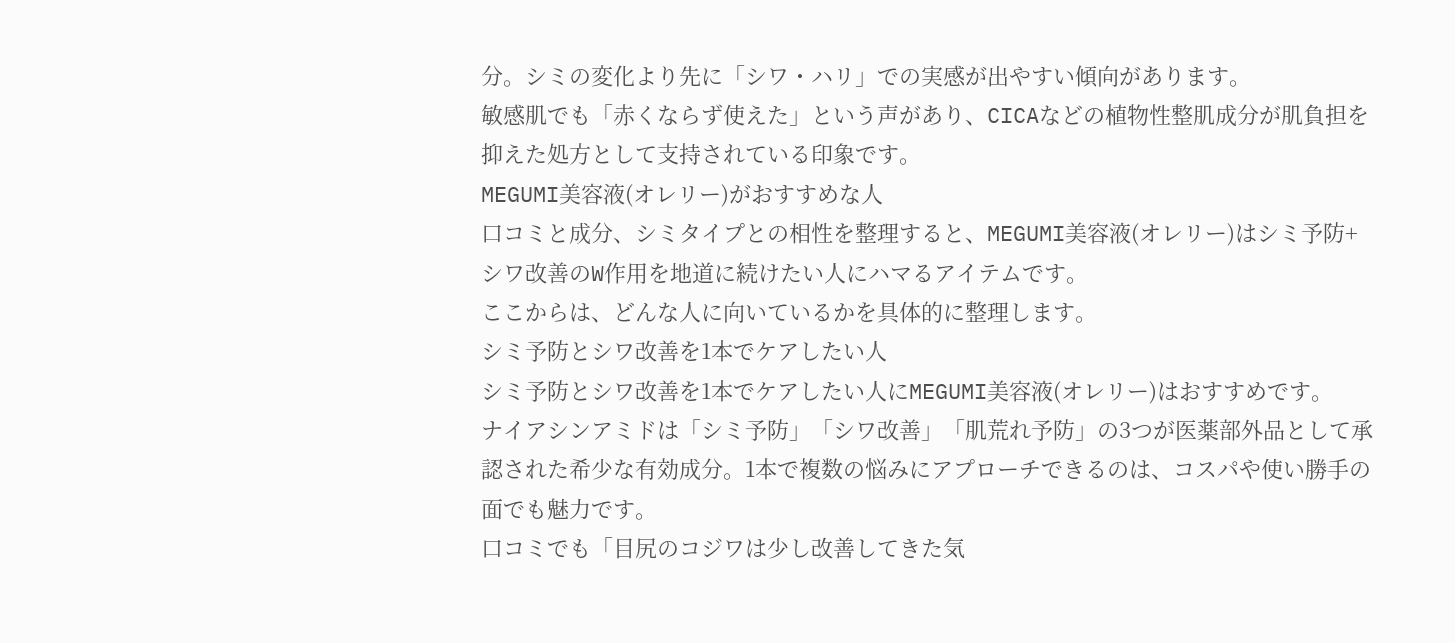分。シミの変化より先に「シワ・ハリ」での実感が出やすい傾向があります。
敏感肌でも「赤くならず使えた」という声があり、CICAなどの植物性整肌成分が肌負担を抑えた処方として支持されている印象です。
MEGUMI美容液(オレリー)がおすすめな人
口コミと成分、シミタイプとの相性を整理すると、MEGUMI美容液(オレリー)はシミ予防+シワ改善のW作用を地道に続けたい人にハマるアイテムです。
ここからは、どんな人に向いているかを具体的に整理します。
シミ予防とシワ改善を1本でケアしたい人
シミ予防とシワ改善を1本でケアしたい人にMEGUMI美容液(オレリー)はおすすめです。
ナイアシンアミドは「シミ予防」「シワ改善」「肌荒れ予防」の3つが医薬部外品として承認された希少な有効成分。1本で複数の悩みにアプローチできるのは、コスパや使い勝手の面でも魅力です。
口コミでも「目尻のコジワは少し改善してきた気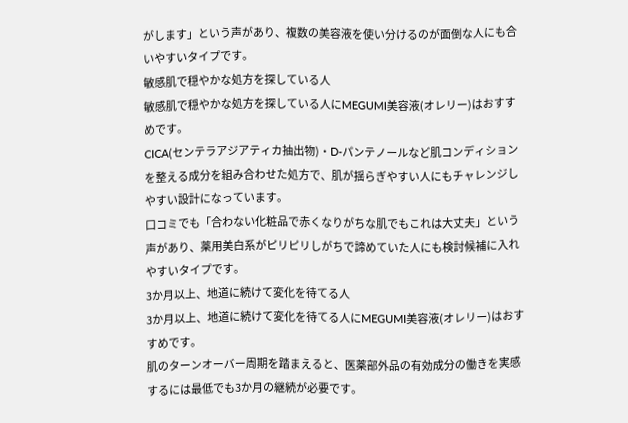がします」という声があり、複数の美容液を使い分けるのが面倒な人にも合いやすいタイプです。
敏感肌で穏やかな処方を探している人
敏感肌で穏やかな処方を探している人にMEGUMI美容液(オレリー)はおすすめです。
CICA(センテラアジアティカ抽出物)・D-パンテノールなど肌コンディションを整える成分を組み合わせた処方で、肌が揺らぎやすい人にもチャレンジしやすい設計になっています。
口コミでも「合わない化粧品で赤くなりがちな肌でもこれは大丈夫」という声があり、薬用美白系がピリピリしがちで諦めていた人にも検討候補に入れやすいタイプです。
3か月以上、地道に続けて変化を待てる人
3か月以上、地道に続けて変化を待てる人にMEGUMI美容液(オレリー)はおすすめです。
肌のターンオーバー周期を踏まえると、医薬部外品の有効成分の働きを実感するには最低でも3か月の継続が必要です。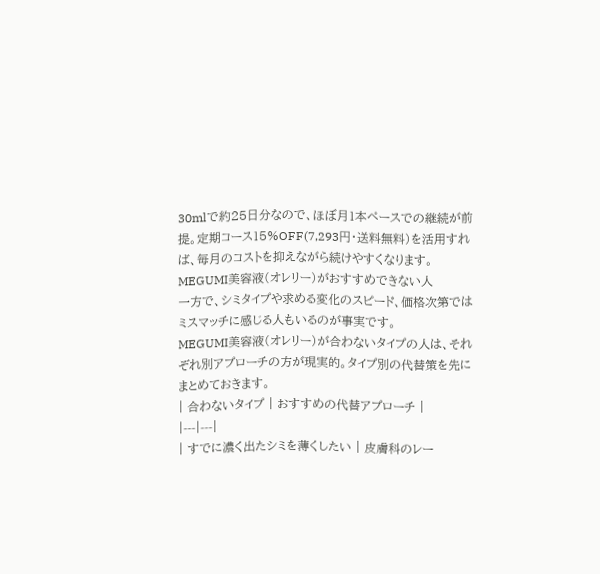30mlで約25日分なので、ほぼ月1本ペースでの継続が前提。定期コース15%OFF(7,293円・送料無料)を活用すれば、毎月のコストを抑えながら続けやすくなります。
MEGUMI美容液(オレリー)がおすすめできない人
一方で、シミタイプや求める変化のスピード、価格次第ではミスマッチに感じる人もいるのが事実です。
MEGUMI美容液(オレリー)が合わないタイプの人は、それぞれ別アプローチの方が現実的。タイプ別の代替策を先にまとめておきます。
| 合わないタイプ | おすすめの代替アプローチ |
|---|---|
| すでに濃く出たシミを薄くしたい | 皮膚科のレー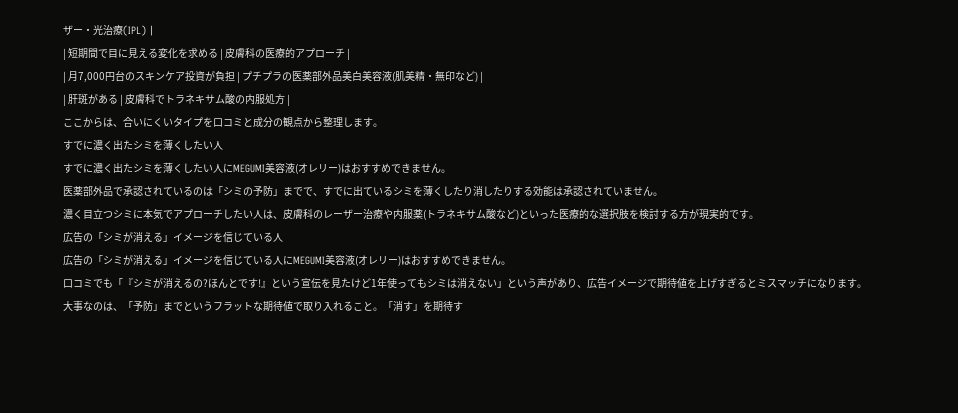ザー・光治療(IPL) |
| 短期間で目に見える変化を求める | 皮膚科の医療的アプローチ |
| 月7,000円台のスキンケア投資が負担 | プチプラの医薬部外品美白美容液(肌美精・無印など) |
| 肝斑がある | 皮膚科でトラネキサム酸の内服処方 |
ここからは、合いにくいタイプを口コミと成分の観点から整理します。
すでに濃く出たシミを薄くしたい人
すでに濃く出たシミを薄くしたい人にMEGUMI美容液(オレリー)はおすすめできません。
医薬部外品で承認されているのは「シミの予防」までで、すでに出ているシミを薄くしたり消したりする効能は承認されていません。
濃く目立つシミに本気でアプローチしたい人は、皮膚科のレーザー治療や内服薬(トラネキサム酸など)といった医療的な選択肢を検討する方が現実的です。
広告の「シミが消える」イメージを信じている人
広告の「シミが消える」イメージを信じている人にMEGUMI美容液(オレリー)はおすすめできません。
口コミでも「『シミが消えるの?ほんとです!』という宣伝を見たけど1年使ってもシミは消えない」という声があり、広告イメージで期待値を上げすぎるとミスマッチになります。
大事なのは、「予防」までというフラットな期待値で取り入れること。「消す」を期待す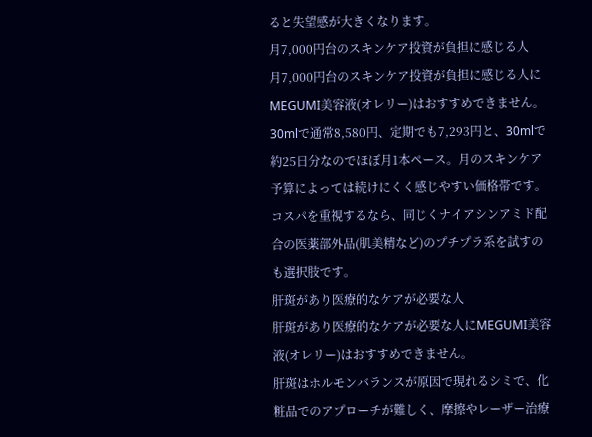ると失望感が大きくなります。
月7,000円台のスキンケア投資が負担に感じる人
月7,000円台のスキンケア投資が負担に感じる人にMEGUMI美容液(オレリー)はおすすめできません。
30mlで通常8,580円、定期でも7,293円と、30mlで約25日分なのでほぼ月1本ペース。月のスキンケア予算によっては続けにくく感じやすい価格帯です。
コスパを重視するなら、同じくナイアシンアミド配合の医薬部外品(肌美精など)のプチプラ系を試すのも選択肢です。
肝斑があり医療的なケアが必要な人
肝斑があり医療的なケアが必要な人にMEGUMI美容液(オレリー)はおすすめできません。
肝斑はホルモンバランスが原因で現れるシミで、化粧品でのアプローチが難しく、摩擦やレーザー治療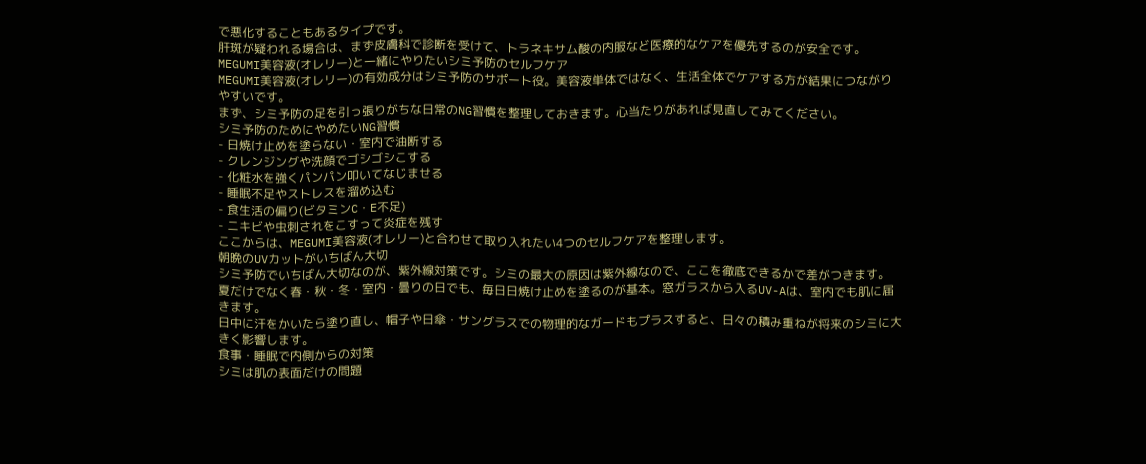で悪化することもあるタイプです。
肝斑が疑われる場合は、まず皮膚科で診断を受けて、トラネキサム酸の内服など医療的なケアを優先するのが安全です。
MEGUMI美容液(オレリー)と一緒にやりたいシミ予防のセルフケア
MEGUMI美容液(オレリー)の有効成分はシミ予防のサポート役。美容液単体ではなく、生活全体でケアする方が結果につながりやすいです。
まず、シミ予防の足を引っ張りがちな日常のNG習慣を整理しておきます。心当たりがあれば見直してみてください。
シミ予防のためにやめたいNG習慣
- 日焼け止めを塗らない・室内で油断する
- クレンジングや洗顔でゴシゴシこする
- 化粧水を強くパンパン叩いてなじませる
- 睡眠不足やストレスを溜め込む
- 食生活の偏り(ビタミンC・E不足)
- ニキビや虫刺されをこすって炎症を残す
ここからは、MEGUMI美容液(オレリー)と合わせて取り入れたい4つのセルフケアを整理します。
朝晩のUVカットがいちばん大切
シミ予防でいちばん大切なのが、紫外線対策です。シミの最大の原因は紫外線なので、ここを徹底できるかで差がつきます。
夏だけでなく春・秋・冬・室内・曇りの日でも、毎日日焼け止めを塗るのが基本。窓ガラスから入るUV-Aは、室内でも肌に届きます。
日中に汗をかいたら塗り直し、帽子や日傘・サングラスでの物理的なガードもプラスすると、日々の積み重ねが将来のシミに大きく影響します。
食事・睡眠で内側からの対策
シミは肌の表面だけの問題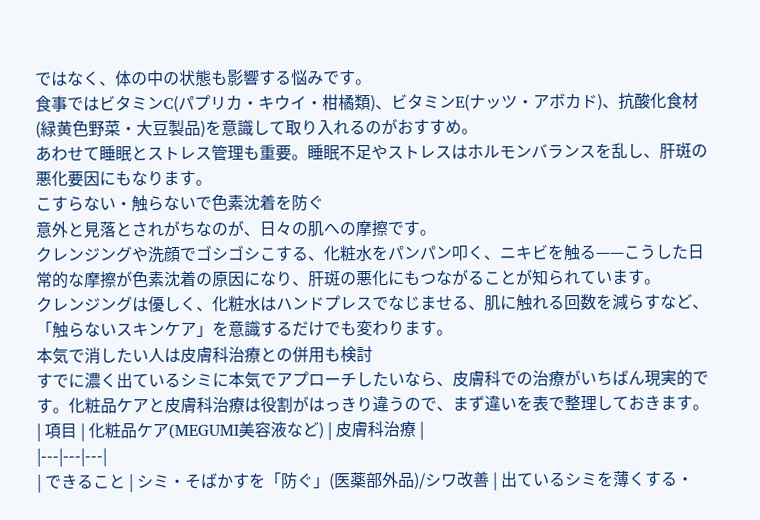ではなく、体の中の状態も影響する悩みです。
食事ではビタミンC(パプリカ・キウイ・柑橘類)、ビタミンE(ナッツ・アボカド)、抗酸化食材(緑黄色野菜・大豆製品)を意識して取り入れるのがおすすめ。
あわせて睡眠とストレス管理も重要。睡眠不足やストレスはホルモンバランスを乱し、肝斑の悪化要因にもなります。
こすらない・触らないで色素沈着を防ぐ
意外と見落とされがちなのが、日々の肌への摩擦です。
クレンジングや洗顔でゴシゴシこする、化粧水をパンパン叩く、ニキビを触る——こうした日常的な摩擦が色素沈着の原因になり、肝斑の悪化にもつながることが知られています。
クレンジングは優しく、化粧水はハンドプレスでなじませる、肌に触れる回数を減らすなど、「触らないスキンケア」を意識するだけでも変わります。
本気で消したい人は皮膚科治療との併用も検討
すでに濃く出ているシミに本気でアプローチしたいなら、皮膚科での治療がいちばん現実的です。化粧品ケアと皮膚科治療は役割がはっきり違うので、まず違いを表で整理しておきます。
| 項目 | 化粧品ケア(MEGUMI美容液など) | 皮膚科治療 |
|---|---|---|
| できること | シミ・そばかすを「防ぐ」(医薬部外品)/シワ改善 | 出ているシミを薄くする・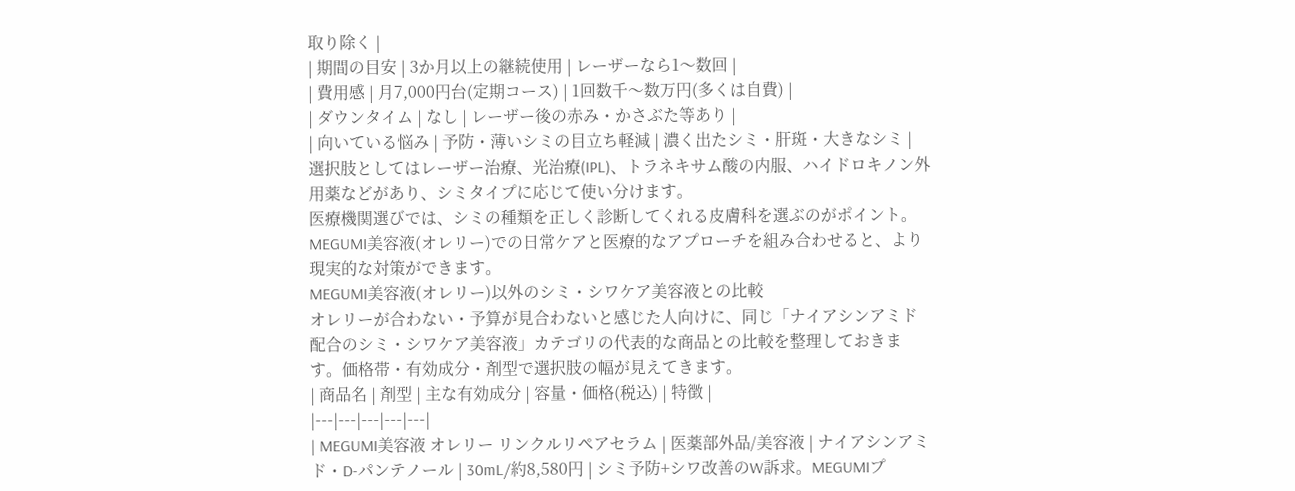取り除く |
| 期間の目安 | 3か月以上の継続使用 | レーザーなら1〜数回 |
| 費用感 | 月7,000円台(定期コース) | 1回数千〜数万円(多くは自費) |
| ダウンタイム | なし | レーザー後の赤み・かさぶた等あり |
| 向いている悩み | 予防・薄いシミの目立ち軽減 | 濃く出たシミ・肝斑・大きなシミ |
選択肢としてはレーザー治療、光治療(IPL)、トラネキサム酸の内服、ハイドロキノン外用薬などがあり、シミタイプに応じて使い分けます。
医療機関選びでは、シミの種類を正しく診断してくれる皮膚科を選ぶのがポイント。MEGUMI美容液(オレリー)での日常ケアと医療的なアプローチを組み合わせると、より現実的な対策ができます。
MEGUMI美容液(オレリー)以外のシミ・シワケア美容液との比較
オレリーが合わない・予算が見合わないと感じた人向けに、同じ「ナイアシンアミド配合のシミ・シワケア美容液」カテゴリの代表的な商品との比較を整理しておきます。価格帯・有効成分・剤型で選択肢の幅が見えてきます。
| 商品名 | 剤型 | 主な有効成分 | 容量・価格(税込) | 特徴 |
|---|---|---|---|---|
| MEGUMI美容液 オレリー リンクルリペアセラム | 医薬部外品/美容液 | ナイアシンアミド・D-パンテノール | 30mL/約8,580円 | シミ予防+シワ改善のW訴求。MEGUMIプ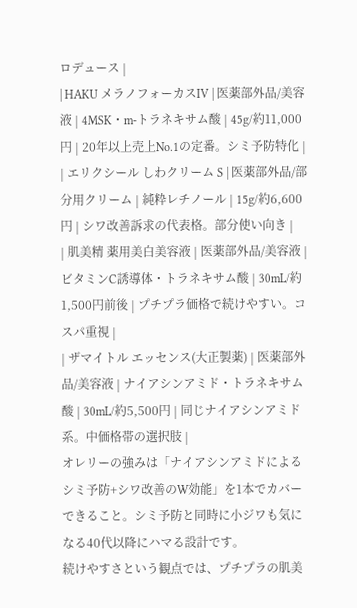ロデュース |
| HAKU メラノフォーカスIV | 医薬部外品/美容液 | 4MSK・m-トラネキサム酸 | 45g/約11,000円 | 20年以上売上No.1の定番。シミ予防特化 |
| エリクシール しわクリーム S | 医薬部外品/部分用クリーム | 純粋レチノール | 15g/約6,600円 | シワ改善訴求の代表格。部分使い向き |
| 肌美精 薬用美白美容液 | 医薬部外品/美容液 | ビタミンC誘導体・トラネキサム酸 | 30mL/約1,500円前後 | プチプラ価格で続けやすい。コスパ重視 |
| ザマイトル エッセンス(大正製薬) | 医薬部外品/美容液 | ナイアシンアミド・トラネキサム酸 | 30mL/約5,500円 | 同じナイアシンアミド系。中価格帯の選択肢 |
オレリーの強みは「ナイアシンアミドによるシミ予防+シワ改善のW効能」を1本でカバーできること。シミ予防と同時に小ジワも気になる40代以降にハマる設計です。
続けやすさという観点では、プチプラの肌美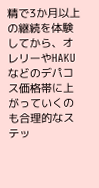精で3か月以上の継続を体験してから、オレリーやHAKUなどのデパコス価格帯に上がっていくのも合理的なステッ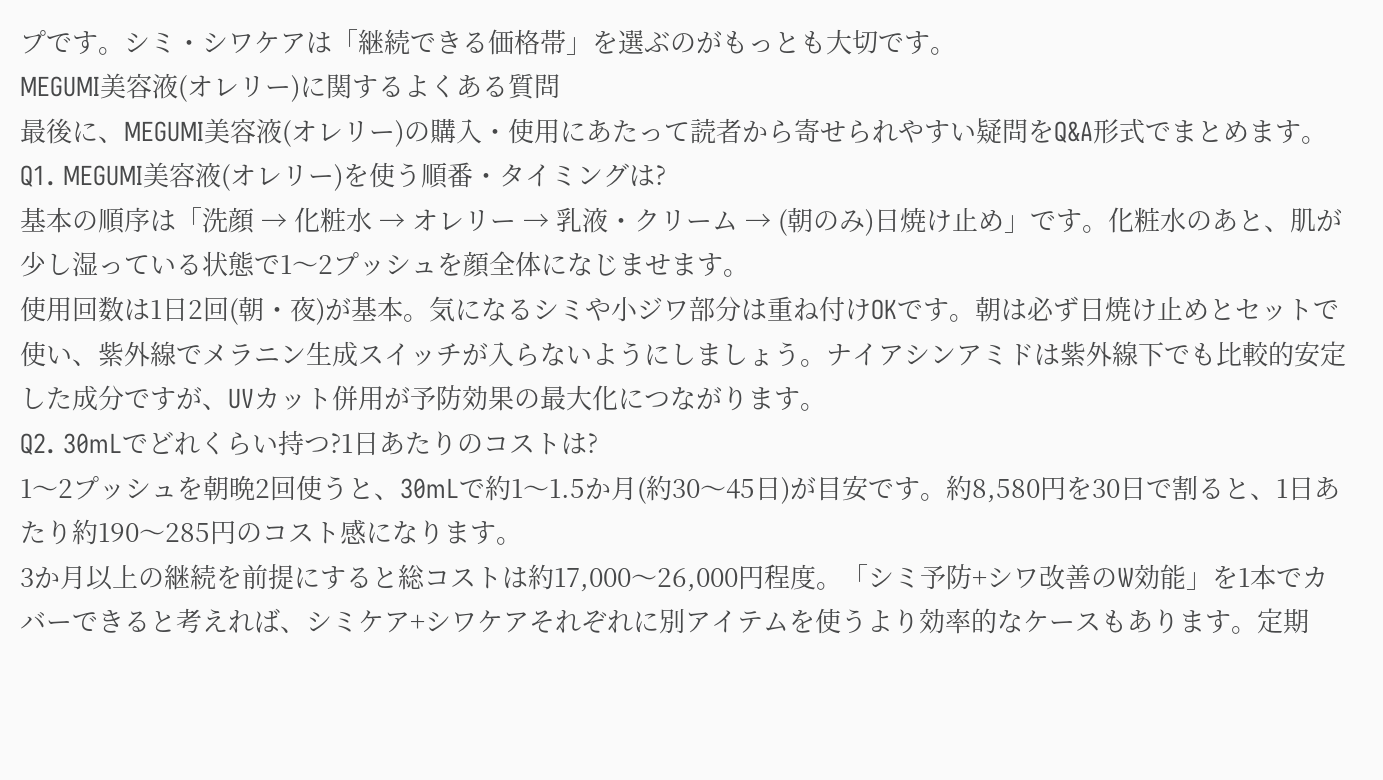プです。シミ・シワケアは「継続できる価格帯」を選ぶのがもっとも大切です。
MEGUMI美容液(オレリー)に関するよくある質問
最後に、MEGUMI美容液(オレリー)の購入・使用にあたって読者から寄せられやすい疑問をQ&A形式でまとめます。
Q1. MEGUMI美容液(オレリー)を使う順番・タイミングは?
基本の順序は「洗顔 → 化粧水 → オレリー → 乳液・クリーム → (朝のみ)日焼け止め」です。化粧水のあと、肌が少し湿っている状態で1〜2プッシュを顔全体になじませます。
使用回数は1日2回(朝・夜)が基本。気になるシミや小ジワ部分は重ね付けOKです。朝は必ず日焼け止めとセットで使い、紫外線でメラニン生成スイッチが入らないようにしましょう。ナイアシンアミドは紫外線下でも比較的安定した成分ですが、UVカット併用が予防効果の最大化につながります。
Q2. 30mLでどれくらい持つ?1日あたりのコストは?
1〜2プッシュを朝晩2回使うと、30mLで約1〜1.5か月(約30〜45日)が目安です。約8,580円を30日で割ると、1日あたり約190〜285円のコスト感になります。
3か月以上の継続を前提にすると総コストは約17,000〜26,000円程度。「シミ予防+シワ改善のW効能」を1本でカバーできると考えれば、シミケア+シワケアそれぞれに別アイテムを使うより効率的なケースもあります。定期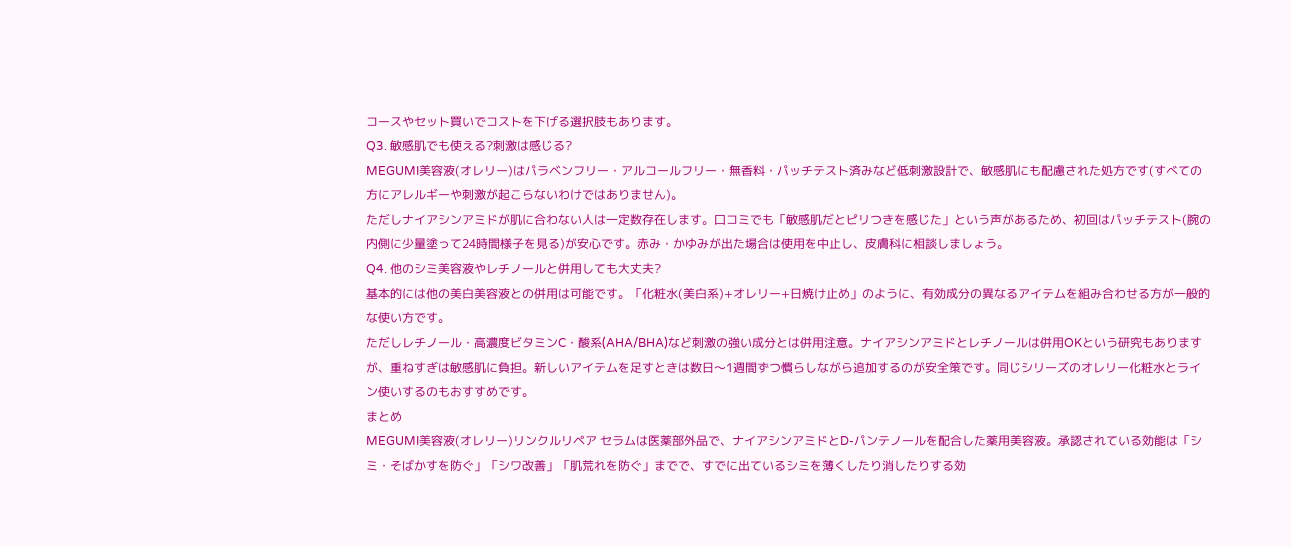コースやセット買いでコストを下げる選択肢もあります。
Q3. 敏感肌でも使える?刺激は感じる?
MEGUMI美容液(オレリー)はパラベンフリー・アルコールフリー・無香料・パッチテスト済みなど低刺激設計で、敏感肌にも配慮された処方です(すべての方にアレルギーや刺激が起こらないわけではありません)。
ただしナイアシンアミドが肌に合わない人は一定数存在します。口コミでも「敏感肌だとピリつきを感じた」という声があるため、初回はパッチテスト(腕の内側に少量塗って24時間様子を見る)が安心です。赤み・かゆみが出た場合は使用を中止し、皮膚科に相談しましょう。
Q4. 他のシミ美容液やレチノールと併用しても大丈夫?
基本的には他の美白美容液との併用は可能です。「化粧水(美白系)+オレリー+日焼け止め」のように、有効成分の異なるアイテムを組み合わせる方が一般的な使い方です。
ただしレチノール・高濃度ビタミンC・酸系(AHA/BHA)など刺激の強い成分とは併用注意。ナイアシンアミドとレチノールは併用OKという研究もありますが、重ねすぎは敏感肌に負担。新しいアイテムを足すときは数日〜1週間ずつ慣らしながら追加するのが安全策です。同じシリーズのオレリー化粧水とライン使いするのもおすすめです。
まとめ
MEGUMI美容液(オレリー)リンクルリペア セラムは医薬部外品で、ナイアシンアミドとD-パンテノールを配合した薬用美容液。承認されている効能は「シミ・そばかすを防ぐ」「シワ改善」「肌荒れを防ぐ」までで、すでに出ているシミを薄くしたり消したりする効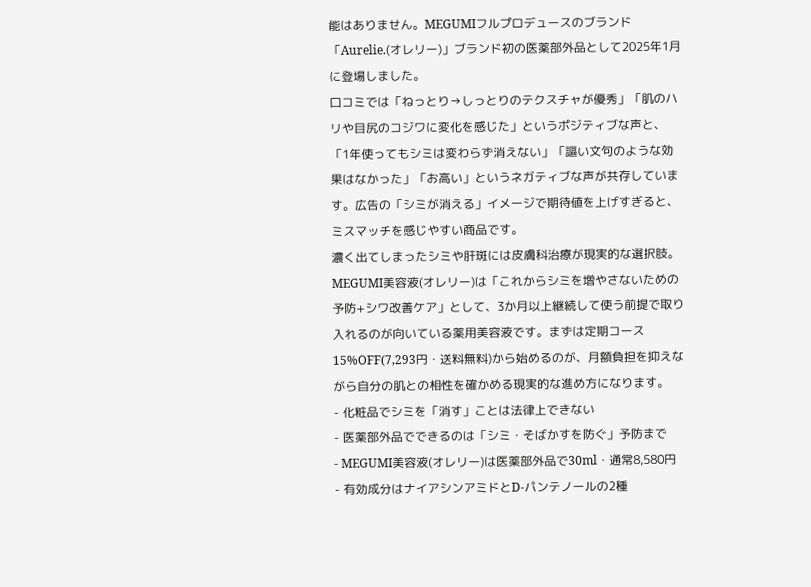能はありません。MEGUMIフルプロデュースのブランド「Aurelie.(オレリー)」ブランド初の医薬部外品として2025年1月に登場しました。
口コミでは「ねっとり→しっとりのテクスチャが優秀」「肌のハリや目尻のコジワに変化を感じた」というポジティブな声と、「1年使ってもシミは変わらず消えない」「謳い文句のような効果はなかった」「お高い」というネガティブな声が共存しています。広告の「シミが消える」イメージで期待値を上げすぎると、ミスマッチを感じやすい商品です。
濃く出てしまったシミや肝斑には皮膚科治療が現実的な選択肢。MEGUMI美容液(オレリー)は「これからシミを増やさないための予防+シワ改善ケア」として、3か月以上継続して使う前提で取り入れるのが向いている薬用美容液です。まずは定期コース15%OFF(7,293円・送料無料)から始めるのが、月額負担を抑えながら自分の肌との相性を確かめる現実的な進め方になります。
- 化粧品でシミを「消す」ことは法律上できない
- 医薬部外品でできるのは「シミ・そばかすを防ぐ」予防まで
- MEGUMI美容液(オレリー)は医薬部外品で30ml・通常8,580円
- 有効成分はナイアシンアミドとD-パンテノールの2種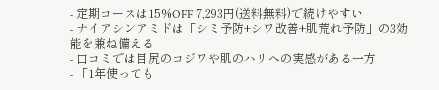- 定期コースは15%OFF 7,293円(送料無料)で続けやすい
- ナイアシンアミドは「シミ予防+シワ改善+肌荒れ予防」の3効能を兼ね備える
- 口コミでは目尻のコジワや肌のハリへの実感がある一方
- 「1年使っても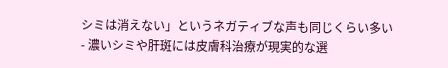シミは消えない」というネガティブな声も同じくらい多い
- 濃いシミや肝斑には皮膚科治療が現実的な選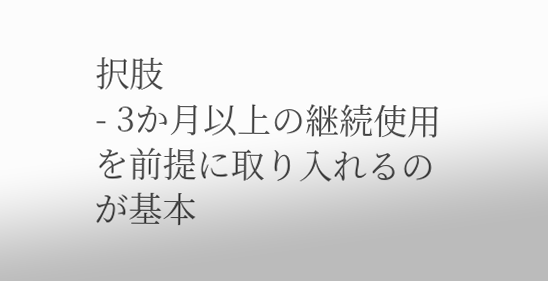択肢
- 3か月以上の継続使用を前提に取り入れるのが基本